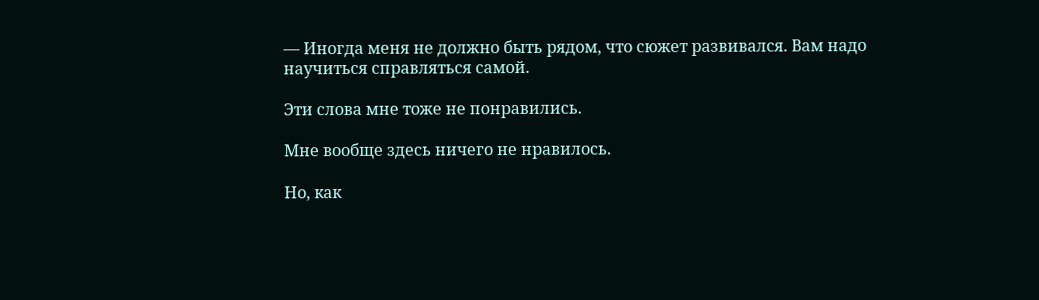— Иногда меня не должно быть рядом, что сюжет развивался. Вам надо научиться справляться самой.

Эти слова мне тоже не понравились.

Мне вообще здесь ничего не нравилось.

Но, как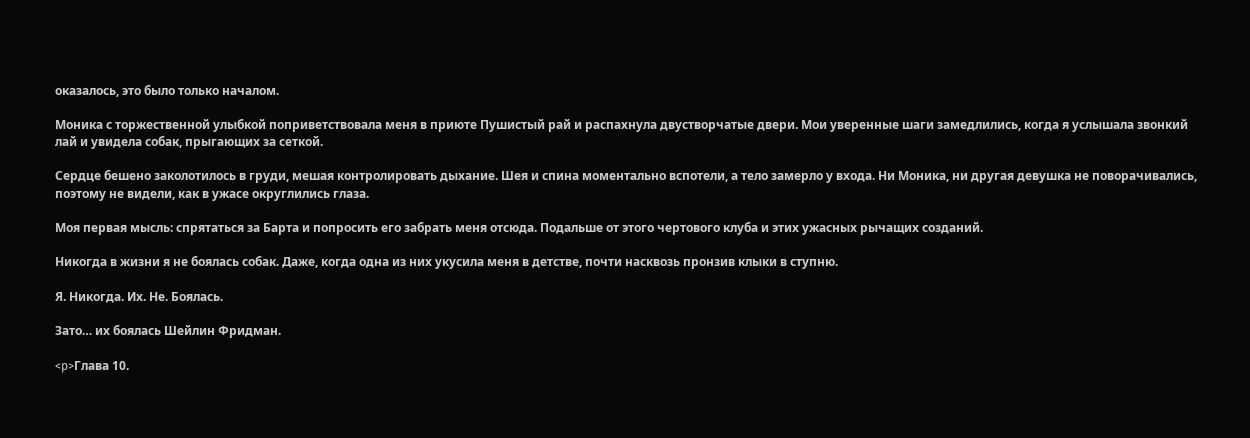оказалось, это было только началом.

Моника с торжественной улыбкой поприветствовала меня в приюте Пушистый рай и распахнула двустворчатые двери. Мои уверенные шаги замедлились, когда я услышала звонкий лай и увидела собак, прыгающих за сеткой.

Сердце бешено заколотилось в груди, мешая контролировать дыхание. Шея и спина моментально вспотели, а тело замерло у входа. Ни Моника, ни другая девушка не поворачивались, поэтому не видели, как в ужасе округлились глаза.

Моя первая мысль: спрятаться за Барта и попросить его забрать меня отсюда. Подальше от этого чертового клуба и этих ужасных рычащих созданий.

Никогда в жизни я не боялась собак. Даже, когда одна из них укусила меня в детстве, почти насквозь пронзив клыки в ступню.

Я. Никогда. Их. Не. Боялась.

Зато… их боялась Шейлин Фридман.

<p>Глава 10.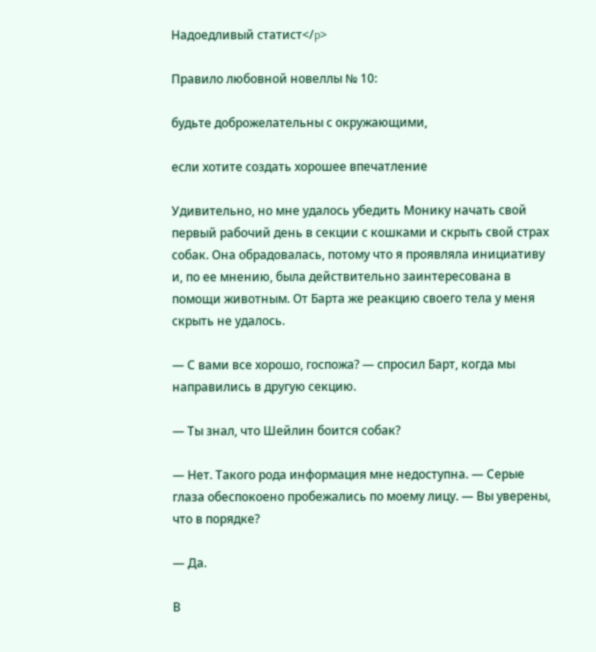Надоедливый статист</p>

Правило любовной новеллы № 10:

будьте доброжелательны с окружающими,

если хотите создать хорошее впечатление

Удивительно, но мне удалось убедить Монику начать свой первый рабочий день в секции с кошками и скрыть свой страх собак. Она обрадовалась, потому что я проявляла инициативу и, по ее мнению, была действительно заинтересована в помощи животным. От Барта же реакцию своего тела у меня скрыть не удалось.

— С вами все хорошо, госпожа? — спросил Барт, когда мы направились в другую секцию.

— Ты знал, что Шейлин боится собак?

— Нет. Такого рода информация мне недоступна. — Серые глаза обеспокоено пробежались по моему лицу. — Вы уверены, что в порядке?

— Да.

В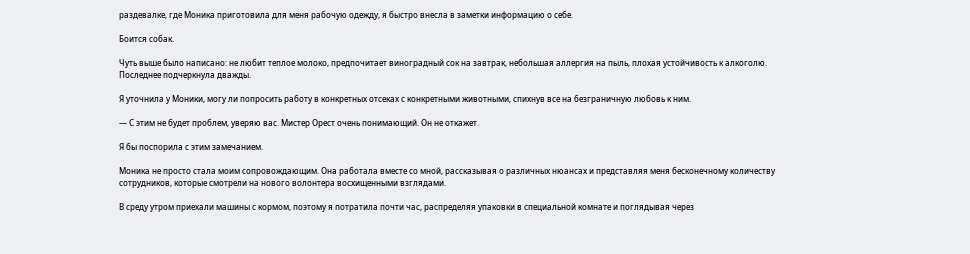раздевалке, где Моника приготовила для меня рабочую одежду, я быстро внесла в заметки информацию о себе.

Боится собак.

Чуть выше было написано: не любит теплое молоко, предпочитает виноградный сок на завтрак, небольшая аллергия на пыль, плохая устойчивость к алкоголю. Последнее подчеркнула дважды.

Я уточнила у Моники, могу ли попросить работу в конкретных отсеках с конкретными животными, спихнув все на безграничную любовь к ним.

— С этим не будет проблем, уверяю вас. Мистер Орест очень понимающий. Он не откажет.

Я бы поспорила с этим замечанием.

Моника не просто стала моим сопровождающим. Она работала вместе со мной, рассказывая о различных нюансах и представляя меня бесконечному количеству сотрудников, которые смотрели на нового волонтера восхищенными взглядами.

В среду утром приехали машины с кормом, поэтому я потратила почти час, распределяя упаковки в специальной комнате и поглядывая через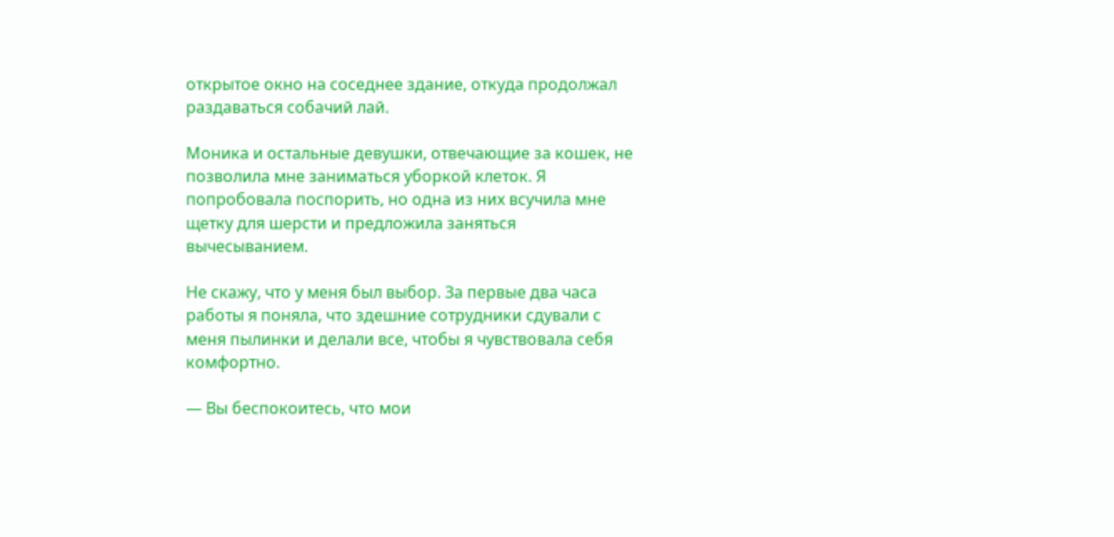открытое окно на соседнее здание, откуда продолжал раздаваться собачий лай.

Моника и остальные девушки, отвечающие за кошек, не позволила мне заниматься уборкой клеток. Я попробовала поспорить, но одна из них всучила мне щетку для шерсти и предложила заняться вычесыванием.

Не скажу, что у меня был выбор. За первые два часа работы я поняла, что здешние сотрудники сдували с меня пылинки и делали все, чтобы я чувствовала себя комфортно.

— Вы беспокоитесь, что мои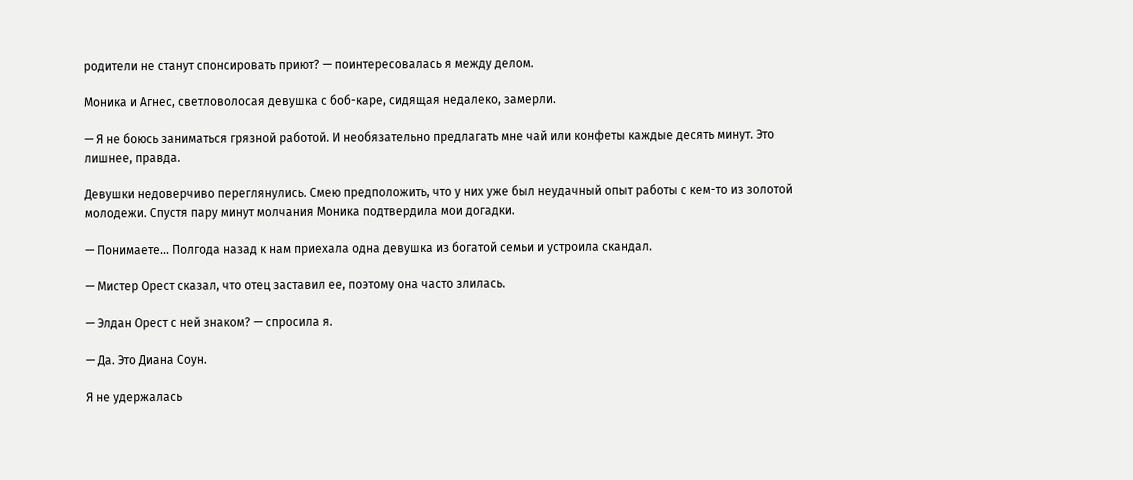родители не станут спонсировать приют? — поинтересовалась я между делом.

Моника и Агнес, светловолосая девушка с боб-каре, сидящая недалеко, замерли.

— Я не боюсь заниматься грязной работой. И необязательно предлагать мне чай или конфеты каждые десять минут. Это лишнее, правда.

Девушки недоверчиво переглянулись. Смею предположить, что у них уже был неудачный опыт работы с кем-то из золотой молодежи. Спустя пару минут молчания Моника подтвердила мои догадки.

— Понимаете… Полгода назад к нам приехала одна девушка из богатой семьи и устроила скандал.

— Мистер Орест сказал, что отец заставил ее, поэтому она часто злилась.

— Элдан Орест с ней знаком? — спросила я.

— Да. Это Диана Соун.

Я не удержалась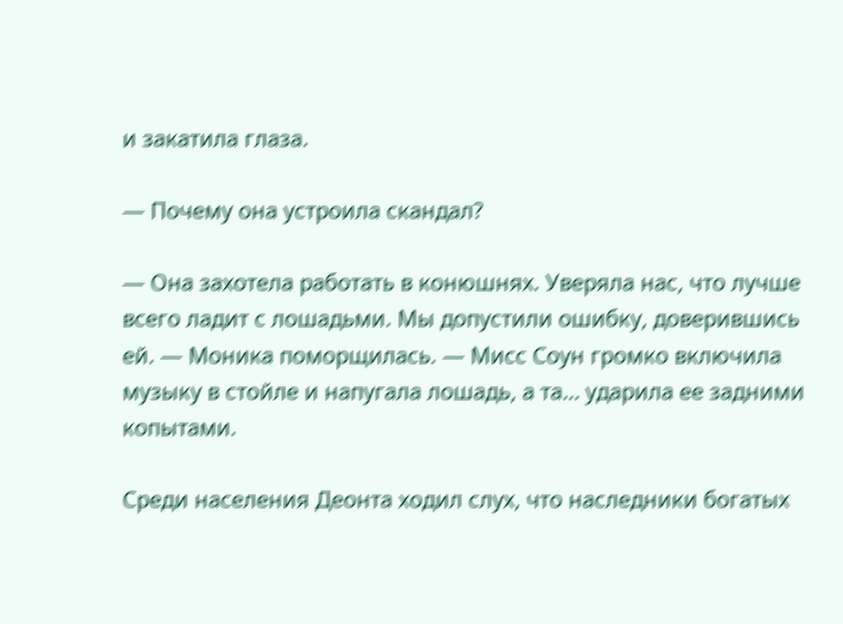и закатила глаза.

— Почему она устроила скандал?

— Она захотела работать в конюшнях. Уверяла нас, что лучше всего ладит с лошадьми. Мы допустили ошибку, доверившись ей. — Моника поморщилась. — Мисс Соун громко включила музыку в стойле и напугала лошадь, а та… ударила ее задними копытами.

Среди населения Деонта ходил слух, что наследники богатых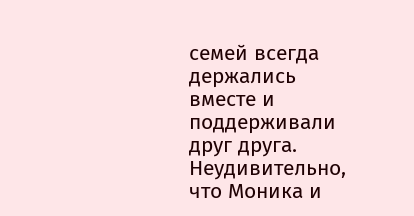семей всегда держались вместе и поддерживали друг друга. Неудивительно, что Моника и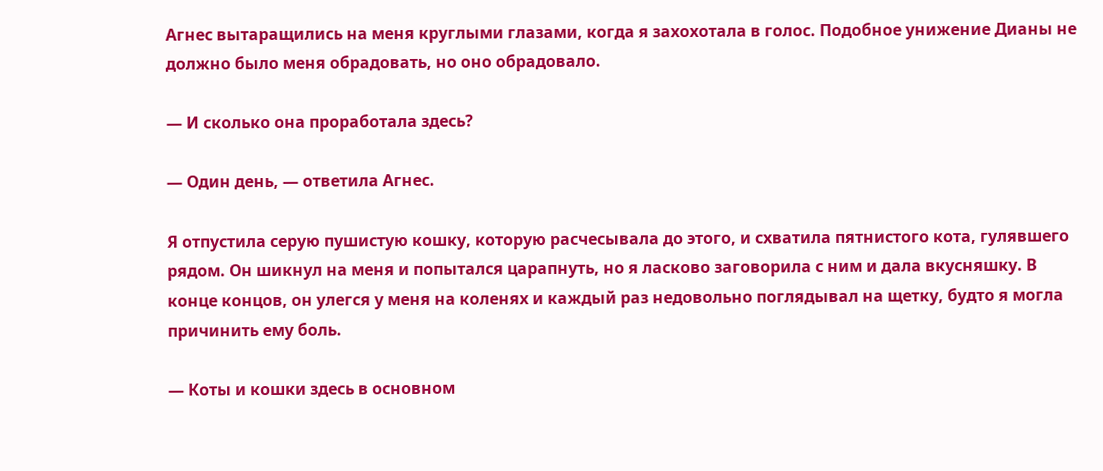Агнес вытаращились на меня круглыми глазами, когда я захохотала в голос. Подобное унижение Дианы не должно было меня обрадовать, но оно обрадовало.

— И сколько она проработала здесь?

— Один день, — ответила Агнес.

Я отпустила серую пушистую кошку, которую расчесывала до этого, и схватила пятнистого кота, гулявшего рядом. Он шикнул на меня и попытался царапнуть, но я ласково заговорила с ним и дала вкусняшку. В конце концов, он улегся у меня на коленях и каждый раз недовольно поглядывал на щетку, будто я могла причинить ему боль.

— Коты и кошки здесь в основном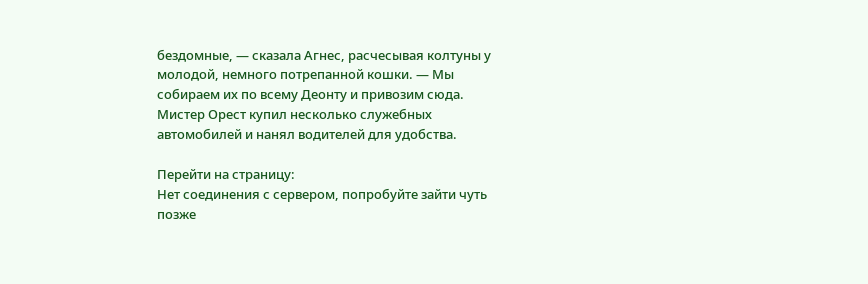бездомные, — сказала Агнес, расчесывая колтуны у молодой, немного потрепанной кошки. — Мы собираем их по всему Деонту и привозим сюда. Мистер Орест купил несколько служебных автомобилей и нанял водителей для удобства.

Перейти на страницу:
Нет соединения с сервером, попробуйте зайти чуть позже